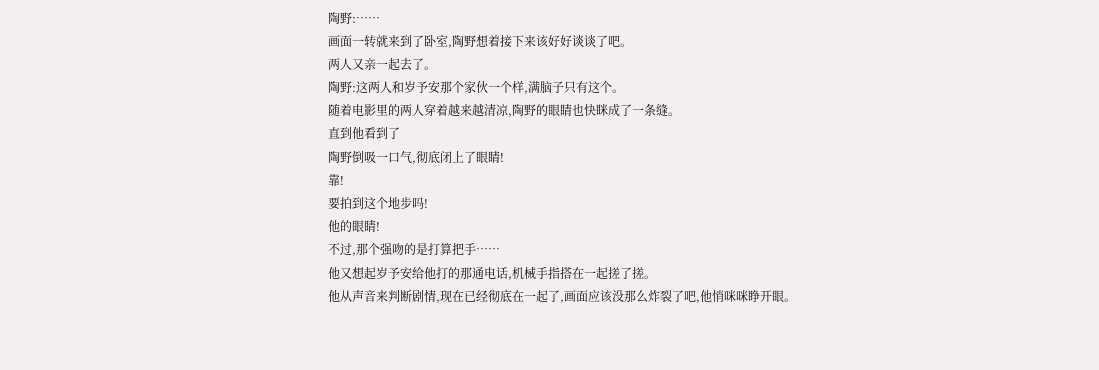陶野:……
画面一转就来到了卧室,陶野想着接下来该好好谈谈了吧。
两人又亲一起去了。
陶野:这两人和岁予安那个家伙一个样,满脑子只有这个。
随着电影里的两人穿着越来越清凉,陶野的眼睛也快眯成了一条缝。
直到他看到了
陶野倒吸一口气,彻底闭上了眼睛!
靠!
要拍到这个地步吗!
他的眼睛!
不过,那个强吻的是打算把手……
他又想起岁予安给他打的那通电话,机械手指搭在一起搓了搓。
他从声音来判断剧情,现在已经彻底在一起了,画面应该没那么炸裂了吧,他悄咪咪睁开眼。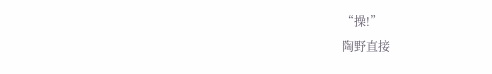“操!”
陶野直接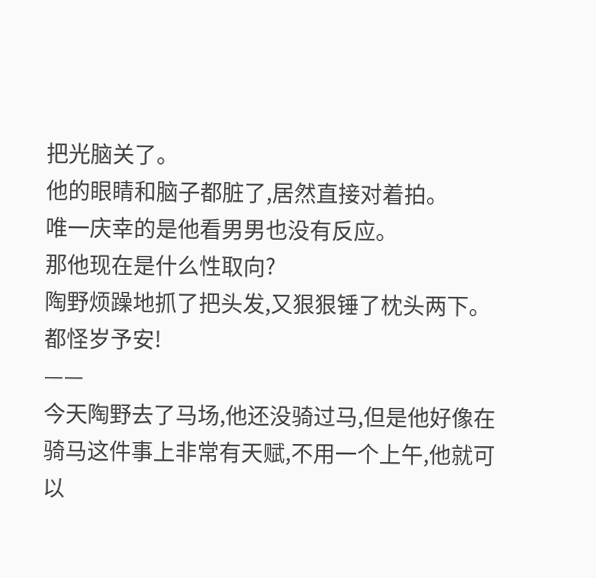把光脑关了。
他的眼睛和脑子都脏了,居然直接对着拍。
唯一庆幸的是他看男男也没有反应。
那他现在是什么性取向?
陶野烦躁地抓了把头发,又狠狠锤了枕头两下。
都怪岁予安!
——
今天陶野去了马场,他还没骑过马,但是他好像在骑马这件事上非常有天赋,不用一个上午,他就可以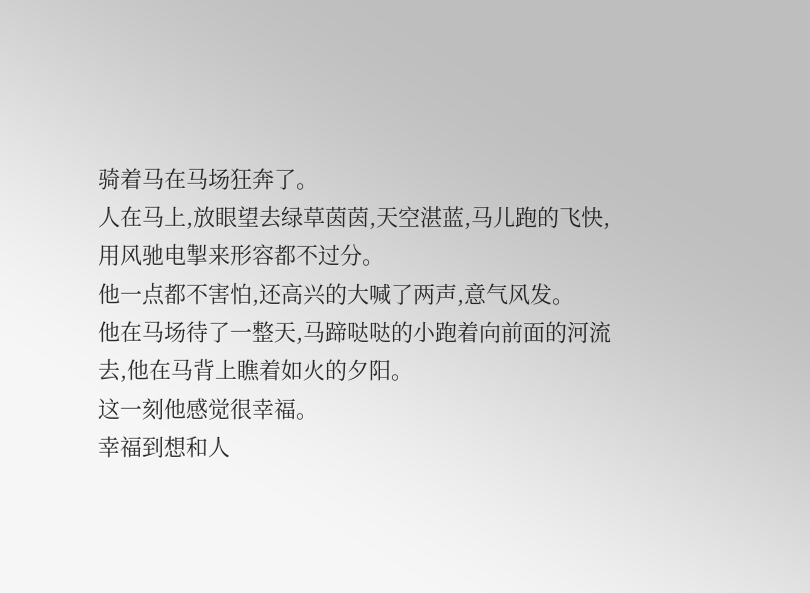骑着马在马场狂奔了。
人在马上,放眼望去绿草茵茵,天空湛蓝,马儿跑的飞快,用风驰电掣来形容都不过分。
他一点都不害怕,还高兴的大喊了两声,意气风发。
他在马场待了一整天,马蹄哒哒的小跑着向前面的河流去,他在马背上瞧着如火的夕阳。
这一刻他感觉很幸福。
幸福到想和人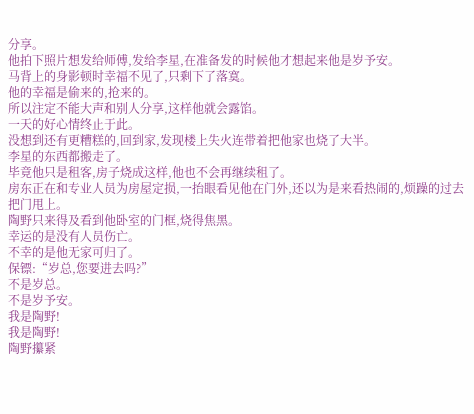分享。
他拍下照片想发给师傅,发给李星,在准备发的时候他才想起来他是岁予安。
马背上的身影顿时幸福不见了,只剩下了落寞。
他的幸福是偷来的,抢来的。
所以注定不能大声和别人分享,这样他就会露馅。
一天的好心情终止于此。
没想到还有更糟糕的,回到家,发现楼上失火连带着把他家也烧了大半。
李星的东西都搬走了。
毕竟他只是租客,房子烧成这样,他也不会再继续租了。
房东正在和专业人员为房屋定损,一抬眼看见他在门外,还以为是来看热闹的,烦躁的过去把门甩上。
陶野只来得及看到他卧室的门框,烧得焦黑。
幸运的是没有人员伤亡。
不幸的是他无家可归了。
保镖:“岁总,您要进去吗?”
不是岁总。
不是岁予安。
我是陶野!
我是陶野!
陶野攥紧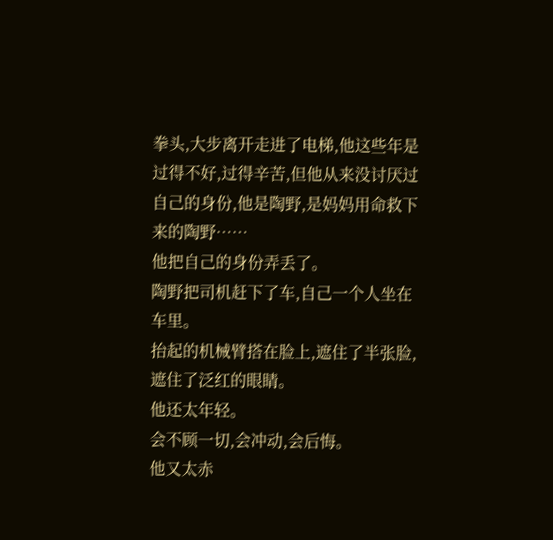拳头,大步离开走进了电梯,他这些年是过得不好,过得辛苦,但他从来没讨厌过自己的身份,他是陶野,是妈妈用命救下来的陶野……
他把自己的身份弄丢了。
陶野把司机赶下了车,自己一个人坐在车里。
抬起的机械臂搭在脸上,遮住了半张脸,遮住了泛红的眼睛。
他还太年轻。
会不顾一切,会冲动,会后悔。
他又太赤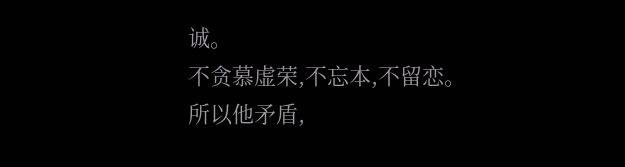诚。
不贪慕虚荣,不忘本,不留恋。
所以他矛盾,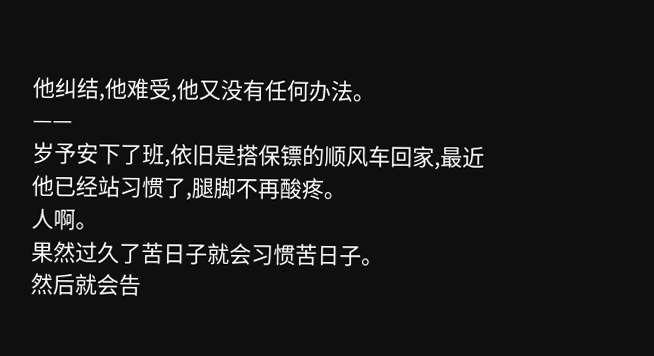他纠结,他难受,他又没有任何办法。
——
岁予安下了班,依旧是搭保镖的顺风车回家,最近他已经站习惯了,腿脚不再酸疼。
人啊。
果然过久了苦日子就会习惯苦日子。
然后就会告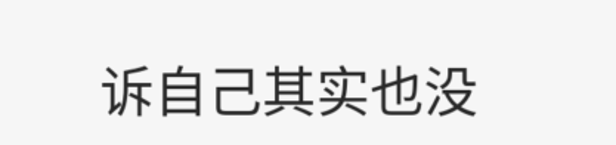诉自己其实也没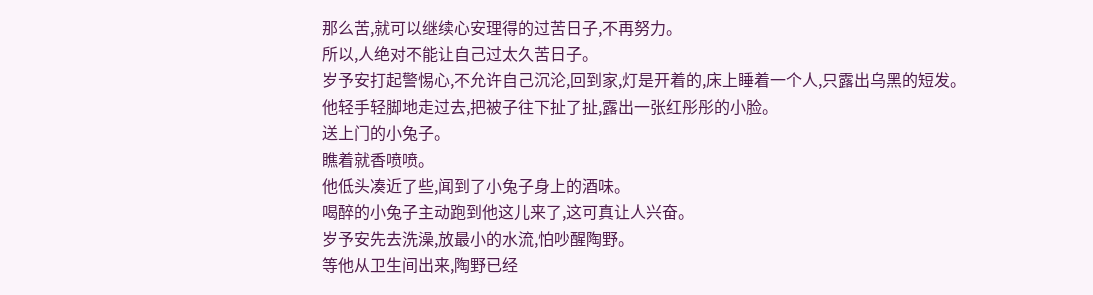那么苦,就可以继续心安理得的过苦日子,不再努力。
所以,人绝对不能让自己过太久苦日子。
岁予安打起警惕心,不允许自己沉沦,回到家,灯是开着的,床上睡着一个人,只露出乌黑的短发。
他轻手轻脚地走过去,把被子往下扯了扯,露出一张红彤彤的小脸。
送上门的小兔子。
瞧着就香喷喷。
他低头凑近了些,闻到了小兔子身上的酒味。
喝醉的小兔子主动跑到他这儿来了,这可真让人兴奋。
岁予安先去洗澡,放最小的水流,怕吵醒陶野。
等他从卫生间出来,陶野已经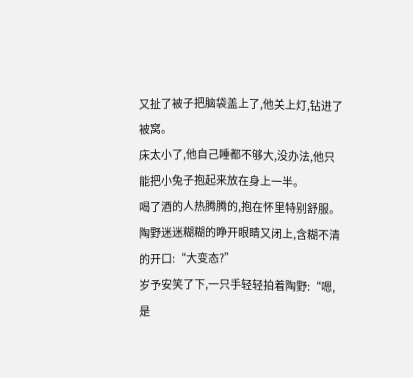又扯了被子把脑袋盖上了,他关上灯,钻进了被窝。
床太小了,他自己睡都不够大,没办法,他只能把小兔子抱起来放在身上一半。
喝了酒的人热腾腾的,抱在怀里特别舒服。
陶野迷迷糊糊的睁开眼睛又闭上,含糊不清的开口:“大变态?”
岁予安笑了下,一只手轻轻拍着陶野:“嗯,是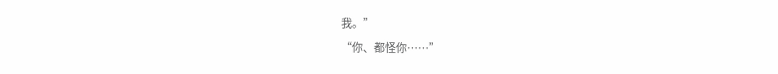我。”
“你、都怪你……”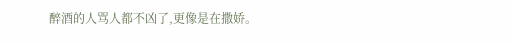醉酒的人骂人都不凶了,更像是在撒娇。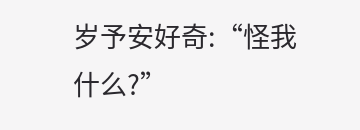岁予安好奇:“怪我什么?”